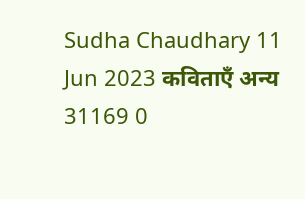Sudha Chaudhary 11 Jun 2023 कविताएँ अन्य 31169 0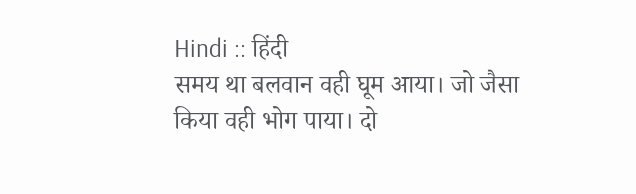Hindi :: हिंदी
समय था बलवान वही घूम आया। जो जैसा किया वही भोग पाया। दो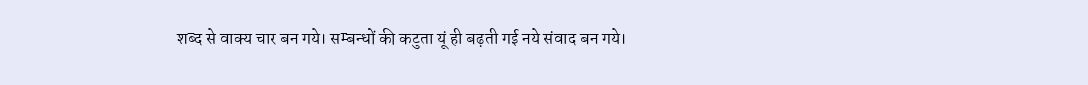शब्द से वाक्य चार बन गये। सम्बन्धों की कटुता यूं ही बढ़ती गई नये संवाद बन गये।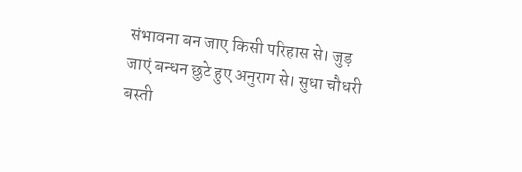संभावना बन जाए किसी परिहास से। जुड़ जाएं बन्धन छुटे हुए अनुराग से। सुधा चौधरी बस्ती